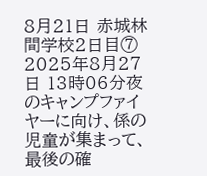8月21日 赤城林間学校2日目⑦
2025年8月27日 13時06分夜のキャンプファイヤーに向け、係の児童が集まって、最後の確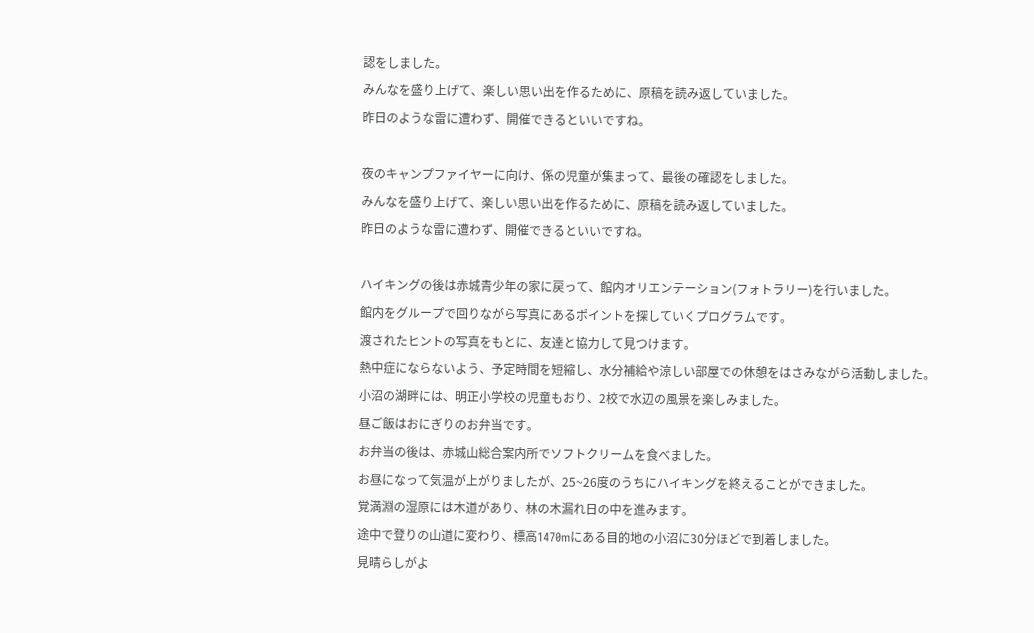認をしました。
みんなを盛り上げて、楽しい思い出を作るために、原稿を読み返していました。
昨日のような雷に遭わず、開催できるといいですね。

夜のキャンプファイヤーに向け、係の児童が集まって、最後の確認をしました。
みんなを盛り上げて、楽しい思い出を作るために、原稿を読み返していました。
昨日のような雷に遭わず、開催できるといいですね。

ハイキングの後は赤城青少年の家に戻って、館内オリエンテーション(フォトラリー)を行いました。
館内をグループで回りながら写真にあるポイントを探していくプログラムです。
渡されたヒントの写真をもとに、友達と協力して見つけます。
熱中症にならないよう、予定時間を短縮し、水分補給や涼しい部屋での休憩をはさみながら活動しました。
小沼の湖畔には、明正小学校の児童もおり、2校で水辺の風景を楽しみました。
昼ご飯はおにぎりのお弁当です。
お弁当の後は、赤城山総合案内所でソフトクリームを食べました。
お昼になって気温が上がりましたが、25~26度のうちにハイキングを終えることができました。
覚満淵の湿原には木道があり、林の木漏れ日の中を進みます。
途中で登りの山道に変わり、標高1470mにある目的地の小沼に30分ほどで到着しました。
見晴らしがよ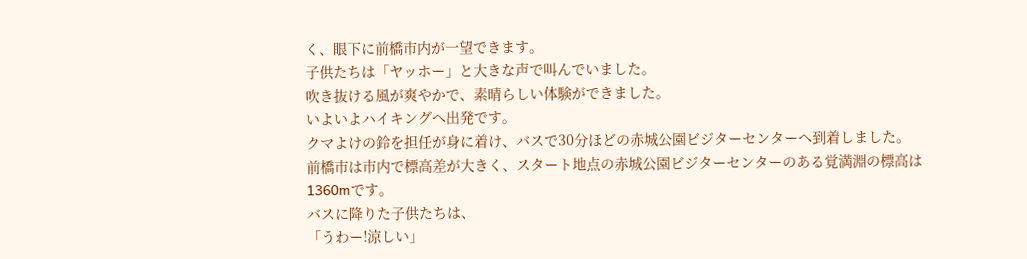く、眼下に前橋市内が一望できます。
子供たちは「ヤッホー」と大きな声で叫んでいました。
吹き抜ける風が爽やかで、素晴らしい体験ができました。
いよいよハイキングへ出発です。
クマよけの鈴を担任が身に着け、バスで30分ほどの赤城公園ビジターセンターへ到着しました。
前橋市は市内で標高差が大きく、スタート地点の赤城公園ビジターセンターのある覚満淵の標高は1360mです。
バスに降りた子供たちは、
「うわー!涼しい」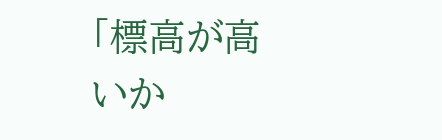「標高が高いか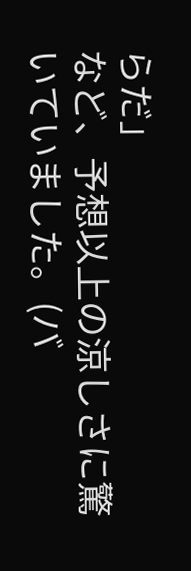らだ」
など、予想以上の涼しさに驚いていました。(バ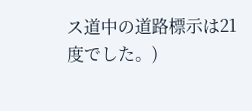ス道中の道路標示は21度でした。)